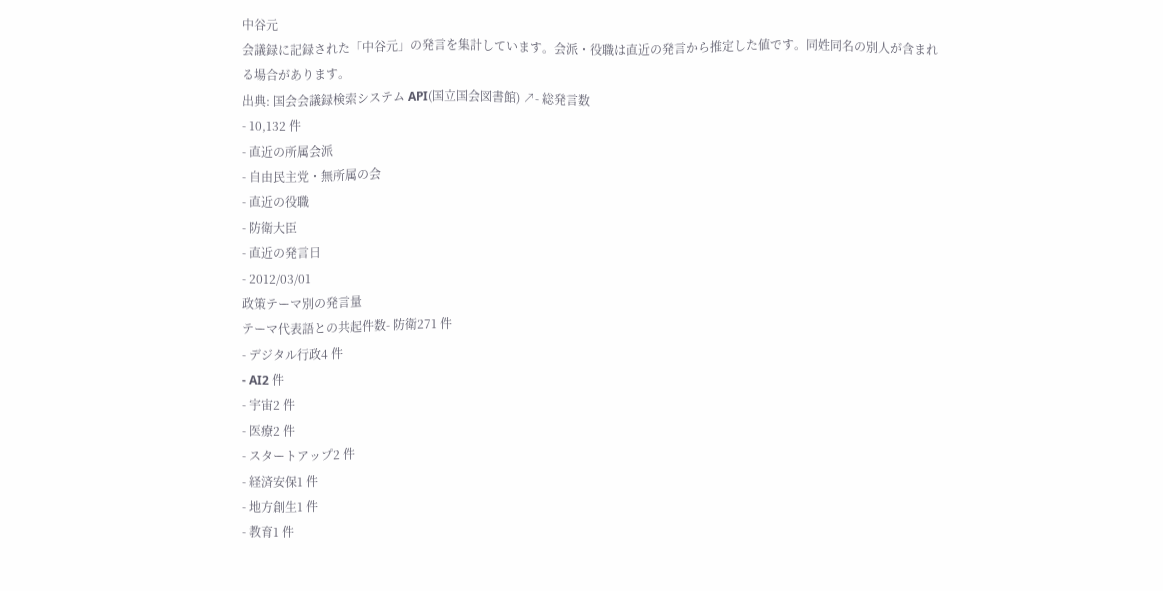中谷元
会議録に記録された「中谷元」の発言を集計しています。会派・役職は直近の発言から推定した値です。同姓同名の別人が含まれる場合があります。
出典: 国会会議録検索システム API(国立国会図書館) ↗- 総発言数
- 10,132 件
- 直近の所属会派
- 自由民主党・無所属の会
- 直近の役職
- 防衛大臣
- 直近の発言日
- 2012/03/01
政策テーマ別の発言量
テーマ代表語との共起件数- 防衛271 件
- デジタル行政4 件
- AI2 件
- 宇宙2 件
- 医療2 件
- スタートアップ2 件
- 経済安保1 件
- 地方創生1 件
- 教育1 件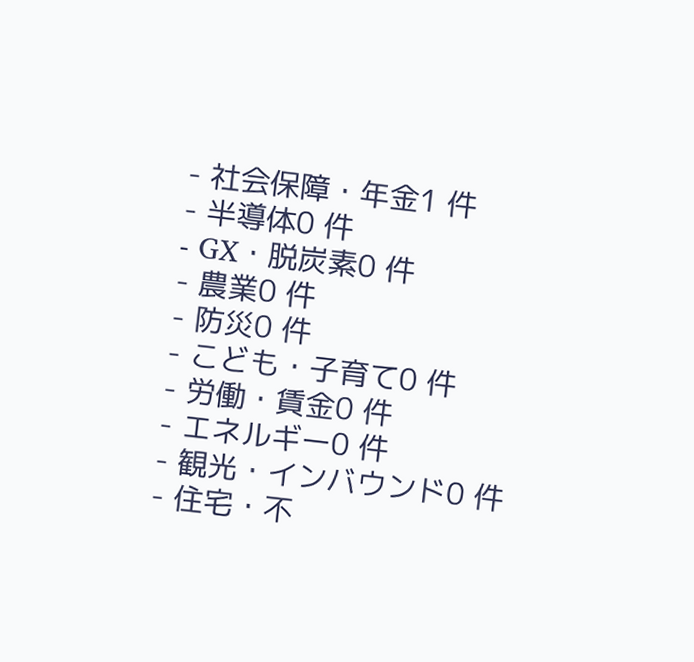- 社会保障・年金1 件
- 半導体0 件
- GX・脱炭素0 件
- 農業0 件
- 防災0 件
- こども・子育て0 件
- 労働・賃金0 件
- エネルギー0 件
- 観光・インバウンド0 件
- 住宅・不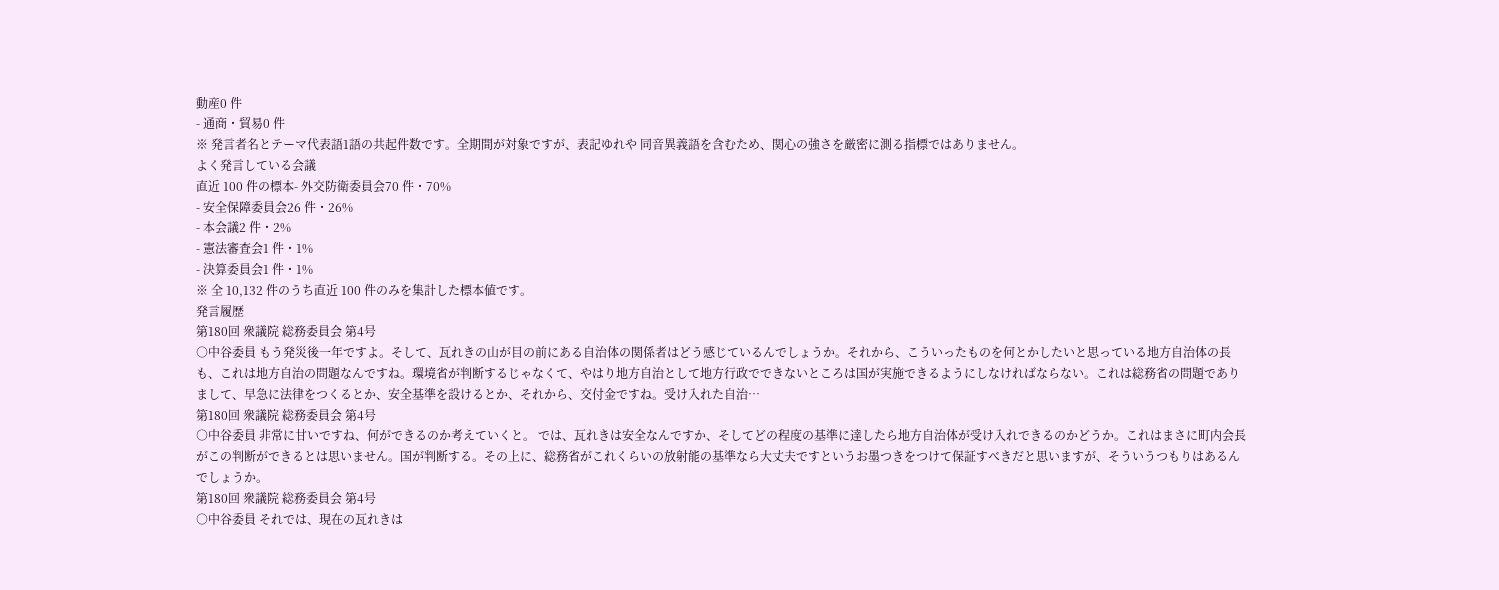動産0 件
- 通商・貿易0 件
※ 発言者名とテーマ代表語1語の共起件数です。全期間が対象ですが、表記ゆれや 同音異義語を含むため、関心の強さを厳密に測る指標ではありません。
よく発言している会議
直近 100 件の標本- 外交防衛委員会70 件・70%
- 安全保障委員会26 件・26%
- 本会議2 件・2%
- 憲法審査会1 件・1%
- 決算委員会1 件・1%
※ 全 10,132 件のうち直近 100 件のみを集計した標本値です。
発言履歴
第180回 衆議院 総務委員会 第4号
○中谷委員 もう発災後一年ですよ。そして、瓦れきの山が目の前にある自治体の関係者はどう感じているんでしょうか。それから、こういったものを何とかしたいと思っている地方自治体の長も、これは地方自治の問題なんですね。環境省が判断するじゃなくて、やはり地方自治として地方行政でできないところは国が実施できるようにしなければならない。これは総務省の問題でありまして、早急に法律をつくるとか、安全基準を設けるとか、それから、交付金ですね。受け入れた自治…
第180回 衆議院 総務委員会 第4号
○中谷委員 非常に甘いですね、何ができるのか考えていくと。 では、瓦れきは安全なんですか、そしてどの程度の基準に達したら地方自治体が受け入れできるのかどうか。これはまさに町内会長がこの判断ができるとは思いません。国が判断する。その上に、総務省がこれくらいの放射能の基準なら大丈夫ですというお墨つきをつけて保証すべきだと思いますが、そういうつもりはあるんでしょうか。
第180回 衆議院 総務委員会 第4号
○中谷委員 それでは、現在の瓦れきは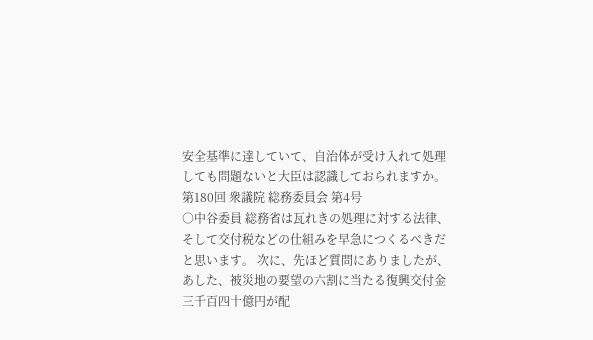安全基準に達していて、自治体が受け入れて処理しても問題ないと大臣は認識しておられますか。
第180回 衆議院 総務委員会 第4号
○中谷委員 総務省は瓦れきの処理に対する法律、そして交付税などの仕組みを早急につくるべきだと思います。 次に、先ほど質問にありましたが、あした、被災地の要望の六割に当たる復興交付金三千百四十億円が配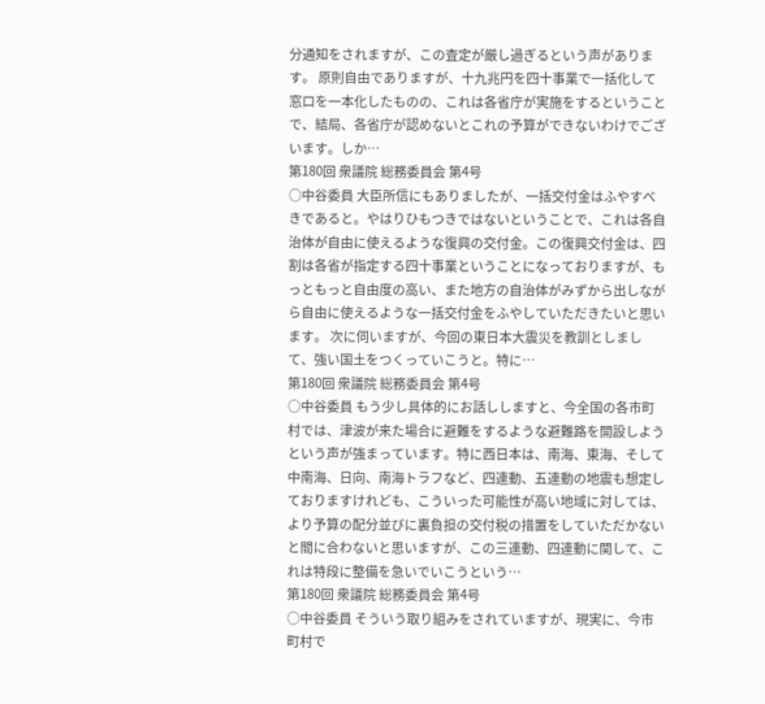分通知をされますが、この査定が厳し過ぎるという声があります。 原則自由でありますが、十九兆円を四十事業で一括化して窓口を一本化したものの、これは各省庁が実施をするということで、結局、各省庁が認めないとこれの予算ができないわけでございます。しか…
第180回 衆議院 総務委員会 第4号
○中谷委員 大臣所信にもありましたが、一括交付金はふやすべきであると。やはりひもつきではないということで、これは各自治体が自由に使えるような復興の交付金。この復興交付金は、四割は各省が指定する四十事業ということになっておりますが、もっともっと自由度の高い、また地方の自治体がみずから出しながら自由に使えるような一括交付金をふやしていただきたいと思います。 次に伺いますが、今回の東日本大震災を教訓としまして、強い国土をつくっていこうと。特に…
第180回 衆議院 総務委員会 第4号
○中谷委員 もう少し具体的にお話ししますと、今全国の各市町村では、津波が来た場合に避難をするような避難路を開設しようという声が強まっています。特に西日本は、南海、東海、そして中南海、日向、南海トラフなど、四連動、五連動の地震も想定しておりますけれども、こういった可能性が高い地域に対しては、より予算の配分並びに裏負担の交付税の措置をしていただかないと間に合わないと思いますが、この三連動、四連動に関して、これは特段に整備を急いでいこうという…
第180回 衆議院 総務委員会 第4号
○中谷委員 そういう取り組みをされていますが、現実に、今市町村で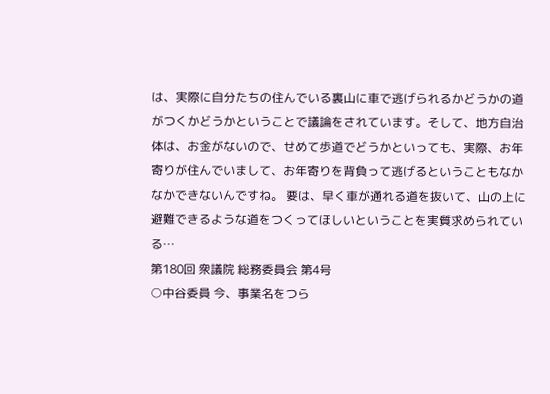は、実際に自分たちの住んでいる裏山に車で逃げられるかどうかの道がつくかどうかということで議論をされています。そして、地方自治体は、お金がないので、せめて歩道でどうかといっても、実際、お年寄りが住んでいまして、お年寄りを背負って逃げるということもなかなかできないんですね。 要は、早く車が通れる道を抜いて、山の上に避難できるような道をつくってほしいということを実質求められている…
第180回 衆議院 総務委員会 第4号
○中谷委員 今、事業名をつら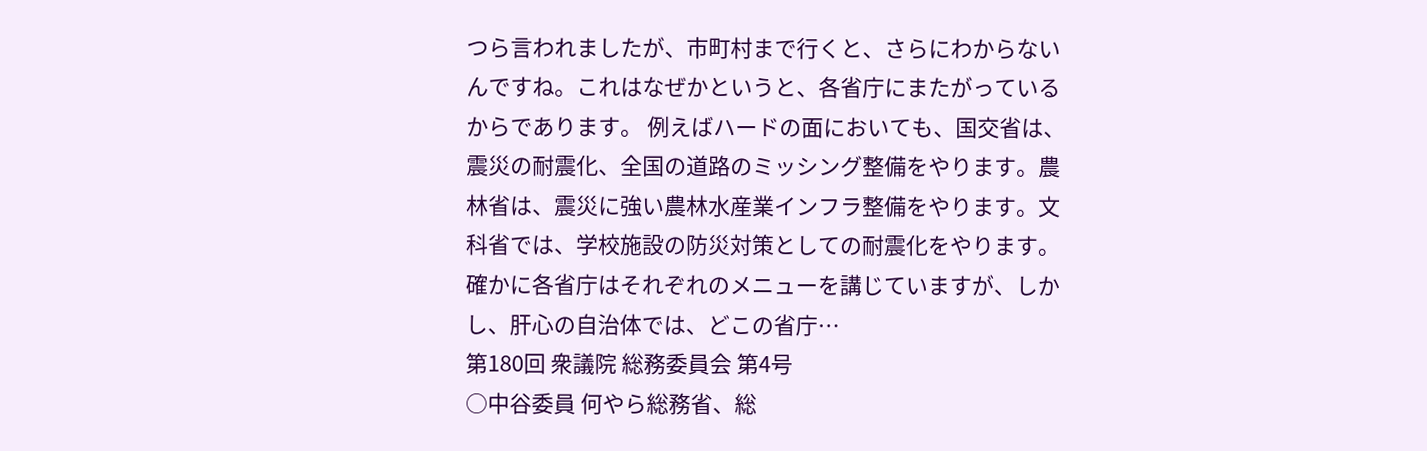つら言われましたが、市町村まで行くと、さらにわからないんですね。これはなぜかというと、各省庁にまたがっているからであります。 例えばハードの面においても、国交省は、震災の耐震化、全国の道路のミッシング整備をやります。農林省は、震災に強い農林水産業インフラ整備をやります。文科省では、学校施設の防災対策としての耐震化をやります。確かに各省庁はそれぞれのメニューを講じていますが、しかし、肝心の自治体では、どこの省庁…
第180回 衆議院 総務委員会 第4号
○中谷委員 何やら総務省、総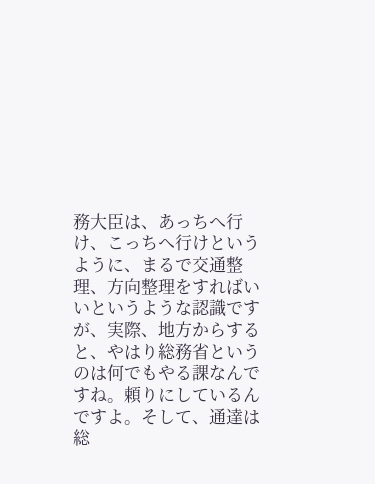務大臣は、あっちへ行け、こっちへ行けというように、まるで交通整理、方向整理をすればいいというような認識ですが、実際、地方からすると、やはり総務省というのは何でもやる課なんですね。頼りにしているんですよ。そして、通達は総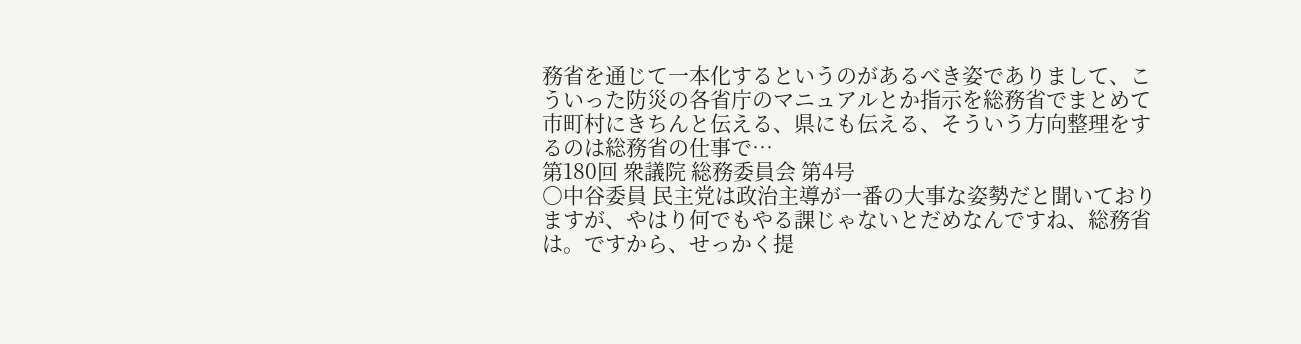務省を通じて一本化するというのがあるべき姿でありまして、こういった防災の各省庁のマニュアルとか指示を総務省でまとめて市町村にきちんと伝える、県にも伝える、そういう方向整理をするのは総務省の仕事で…
第180回 衆議院 総務委員会 第4号
○中谷委員 民主党は政治主導が一番の大事な姿勢だと聞いておりますが、やはり何でもやる課じゃないとだめなんですね、総務省は。ですから、せっかく提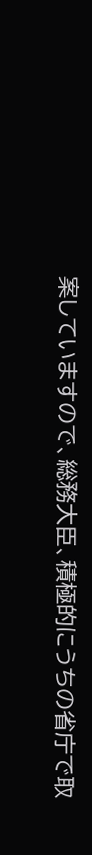案していますので、総務大臣、積極的にうちの省庁で取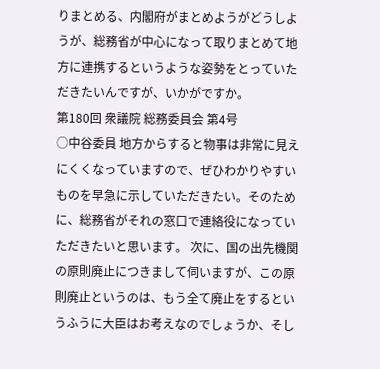りまとめる、内閣府がまとめようがどうしようが、総務省が中心になって取りまとめて地方に連携するというような姿勢をとっていただきたいんですが、いかがですか。
第180回 衆議院 総務委員会 第4号
○中谷委員 地方からすると物事は非常に見えにくくなっていますので、ぜひわかりやすいものを早急に示していただきたい。そのために、総務省がそれの窓口で連絡役になっていただきたいと思います。 次に、国の出先機関の原則廃止につきまして伺いますが、この原則廃止というのは、もう全て廃止をするというふうに大臣はお考えなのでしょうか、そし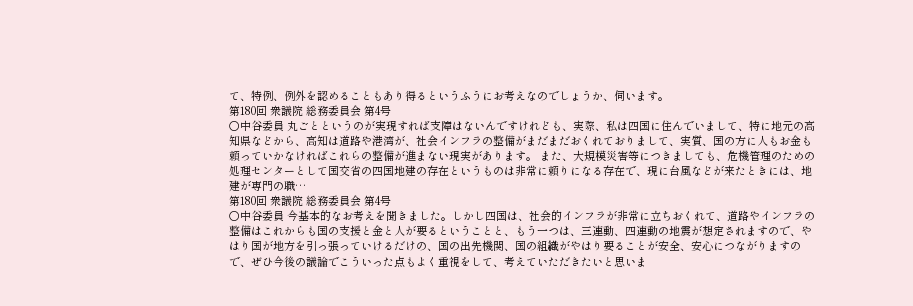て、特例、例外を認めることもあり得るというふうにお考えなのでしょうか、伺います。
第180回 衆議院 総務委員会 第4号
○中谷委員 丸ごとというのが実現すれば支障はないんですけれども、実際、私は四国に住んでいまして、特に地元の高知県などから、高知は道路や港湾が、社会インフラの整備がまだまだおくれておりまして、実質、国の方に人もお金も頼っていかなければこれらの整備が進まない現実があります。 また、大規模災害等につきましても、危機管理のための処理センターとして国交省の四国地建の存在というものは非常に頼りになる存在で、現に台風などが来たときには、地建が専門の職…
第180回 衆議院 総務委員会 第4号
○中谷委員 今基本的なお考えを聞きました。しかし四国は、社会的インフラが非常に立ちおくれて、道路やインフラの整備はこれからも国の支援と金と人が要るということと、もう一つは、三連動、四連動の地震が想定されますので、やはり国が地方を引っ張っていけるだけの、国の出先機関、国の組織がやはり要ることが安全、安心につながりますので、ぜひ今後の議論でこういった点もよく重視をして、考えていただきたいと思いま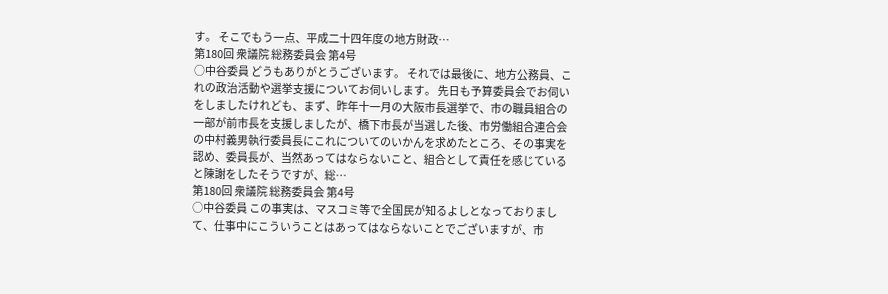す。 そこでもう一点、平成二十四年度の地方財政…
第180回 衆議院 総務委員会 第4号
○中谷委員 どうもありがとうございます。 それでは最後に、地方公務員、これの政治活動や選挙支援についてお伺いします。 先日も予算委員会でお伺いをしましたけれども、まず、昨年十一月の大阪市長選挙で、市の職員組合の一部が前市長を支援しましたが、橋下市長が当選した後、市労働組合連合会の中村義男執行委員長にこれについてのいかんを求めたところ、その事実を認め、委員長が、当然あってはならないこと、組合として責任を感じていると陳謝をしたそうですが、総…
第180回 衆議院 総務委員会 第4号
○中谷委員 この事実は、マスコミ等で全国民が知るよしとなっておりまして、仕事中にこういうことはあってはならないことでございますが、市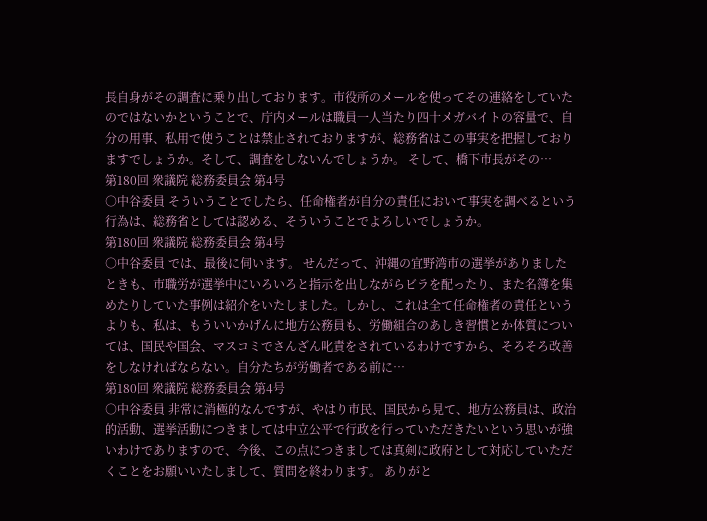長自身がその調査に乗り出しております。市役所のメールを使ってその連絡をしていたのではないかということで、庁内メールは職員一人当たり四十メガバイトの容量で、自分の用事、私用で使うことは禁止されておりますが、総務省はこの事実を把握しておりますでしょうか。そして、調査をしないんでしょうか。 そして、橋下市長がその…
第180回 衆議院 総務委員会 第4号
○中谷委員 そういうことでしたら、任命権者が自分の責任において事実を調べるという行為は、総務省としては認める、そういうことでよろしいでしょうか。
第180回 衆議院 総務委員会 第4号
○中谷委員 では、最後に伺います。 せんだって、沖縄の宜野湾市の選挙がありましたときも、市職労が選挙中にいろいろと指示を出しながらビラを配ったり、また名簿を集めたりしていた事例は紹介をいたしました。しかし、これは全て任命権者の責任というよりも、私は、もういいかげんに地方公務員も、労働組合のあしき習慣とか体質については、国民や国会、マスコミでさんざん叱責をされているわけですから、そろそろ改善をしなければならない。自分たちが労働者である前に…
第180回 衆議院 総務委員会 第4号
○中谷委員 非常に消極的なんですが、やはり市民、国民から見て、地方公務員は、政治的活動、選挙活動につきましては中立公平で行政を行っていただきたいという思いが強いわけでありますので、今後、この点につきましては真剣に政府として対応していただくことをお願いいたしまして、質問を終わります。 ありがと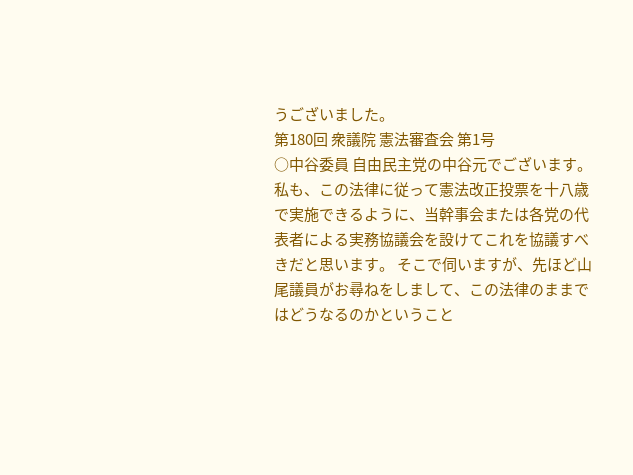うございました。
第180回 衆議院 憲法審査会 第1号
○中谷委員 自由民主党の中谷元でございます。 私も、この法律に従って憲法改正投票を十八歳で実施できるように、当幹事会または各党の代表者による実務協議会を設けてこれを協議すべきだと思います。 そこで伺いますが、先ほど山尾議員がお尋ねをしまして、この法律のままではどうなるのかということ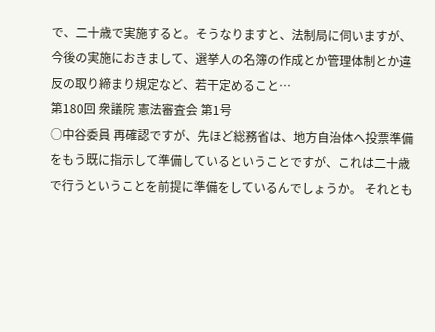で、二十歳で実施すると。そうなりますと、法制局に伺いますが、今後の実施におきまして、選挙人の名簿の作成とか管理体制とか違反の取り締まり規定など、若干定めること…
第180回 衆議院 憲法審査会 第1号
○中谷委員 再確認ですが、先ほど総務省は、地方自治体へ投票準備をもう既に指示して準備しているということですが、これは二十歳で行うということを前提に準備をしているんでしょうか。 それとも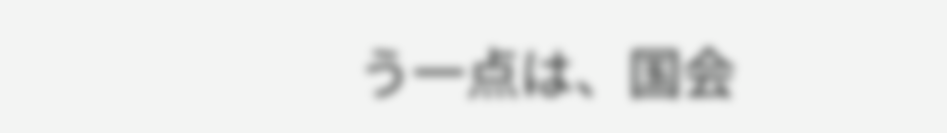う一点は、国会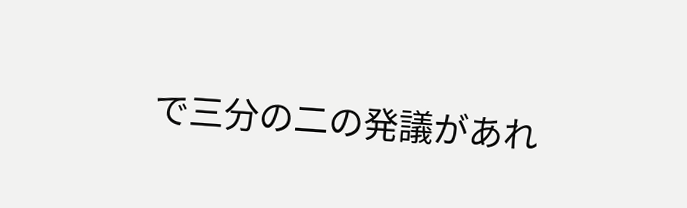で三分の二の発議があれ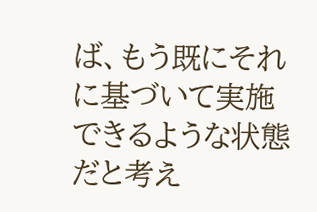ば、もう既にそれに基づいて実施できるような状態だと考え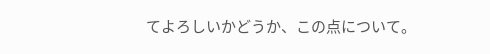てよろしいかどうか、この点について。